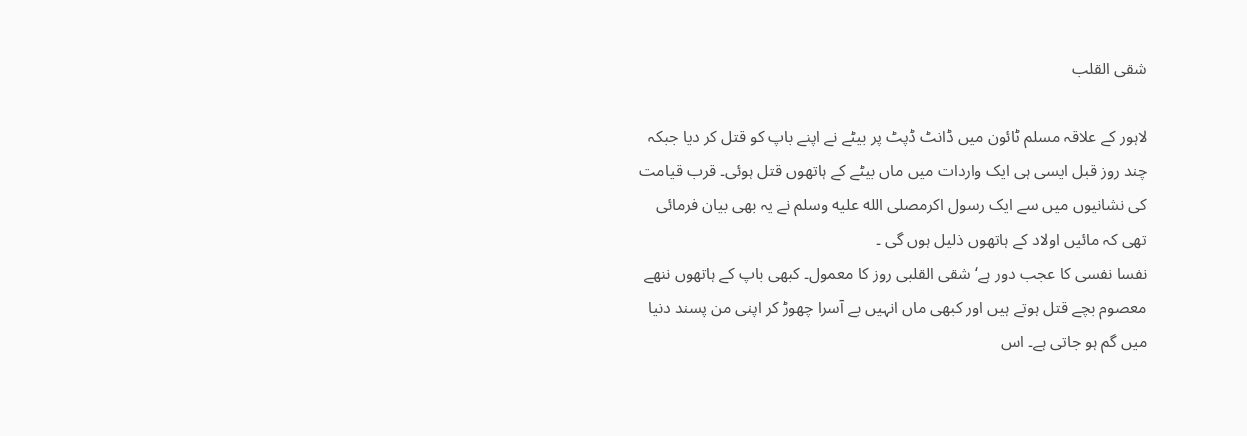شقی القلب

لاہور کے علاقہ مسلم ٹائون میں ڈانٹ ڈپٹ پر بیٹے نے اپنے باپ کو قتل کر دیا جبکہ چند روز قبل ایسی ہی ایک واردات میں ماں بیٹے کے ہاتھوں قتل ہوئی۔ قرب قیامت کی نشانیوں میں سے ایک رسول اکرمصلى الله عليه وسلم نے یہ بھی بیان فرمائی تھی کہ مائیں اولاد کے ہاتھوں ذلیل ہوں گی ۔
نفسا نفسی کا عجب دور ہے‘ شقی القلبی روز کا معمول۔ کبھی باپ کے ہاتھوں ننھے معصوم بچے قتل ہوتے ہیں اور کبھی ماں انہیں بے آسرا چھوڑ کر اپنی من پسند دنیا میں گم ہو جاتی ہے۔ اس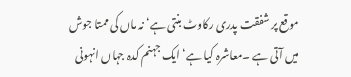موقع پر شفقت پدری رکاوٹ بنتی ہے‘ نہ ماں کی ممتا جوش میں آتی ہے ۔معاشرہ کیا ہے‘ ایک جہنم کدہ جہاں انہونی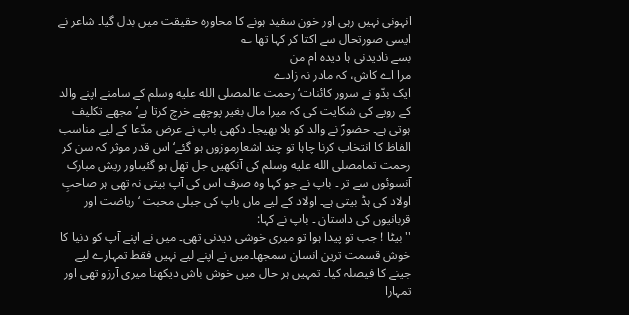انہونی نہیں رہی اور خون سفید ہونے کا محاورہ حقیقت میں بدل گیا۔ شاعر نے ایسی صورتحال سے اکتا کر کہا تھا ؎
بسے نادیدنی ہا دیدہ ام من
مرا اے کاش، کہ مادر نہ زادے
ایک بدّو نے سرور کائنات‘ رحمت عالمصلى الله عليه وسلم کے سامنے اپنے والد کے رویے کی شکایت کی کہ میرا مال بغیر پوچھے خرچ کرتا ہے‘ مجھے تکلیف ہوتی ہے۔ حضورؐ نے والد کو بلا بھیجا۔ دکھی باپ نے عرض مدّعا کے لیے مناسب الفاظ کا انتخاب کرنا چاہا تو چند اشعارموزوں ہو گئے‘ اس قدر موثر کہ سن کر رحمت تمامصلى الله عليه وسلم کی آنکھیں جل تھل ہو گئیںاور ریش مبارک آنسوئوں سے تر ۔ باپ نے جو کہا وہ صرف اس کی آپ بیتی نہ تھی ہر صاحبِ اولاد کی ہڈ بیتی ہے۔ اولاد کے لیے ماں باپ کی جبلی محبت ‘ ریاضت اور قربانیوں کی داستان ۔ باپ نے کہا:
''بیٹا ! جب تو پیدا ہوا تو میری خوشی دیدنی تھی۔ میں نے اپنے آپ کو دنیا کا خوش قسمت ترین انسان سمجھا۔میں نے اپنے لیے نہیں فقط تمہارے لیے جینے کا فیصلہ کیا۔ تمہیں ہر حال میں خوش باش دیکھنا میری آرزو تھی اور تمہارا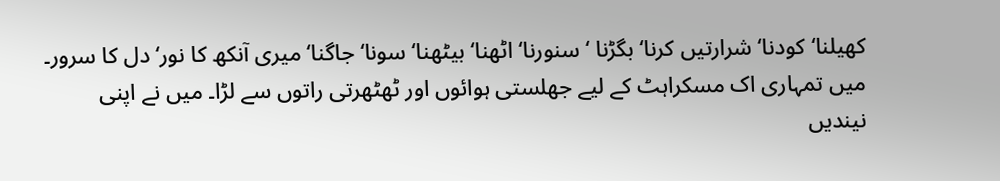کھیلنا‘ کودنا‘ شرارتیں کرنا‘ بگڑنا ‘ سنورنا‘ اٹھنا‘ بیٹھنا‘ سونا‘ جاگنا‘ میری آنکھ کا نور‘ دل کا سرور۔ میں تمہاری اک مسکراہٹ کے لیے جھلستی ہوائوں اور ٹھٹھرتی راتوں سے لڑا۔ میں نے اپنی نیندیں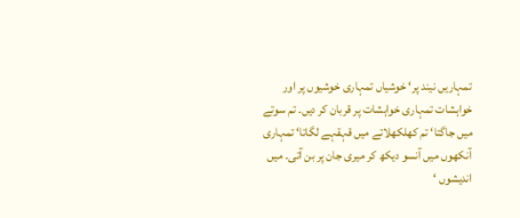تمہاریں نیند پر‘ خوشیاں تمہاری خوشیوں پر اور خواہشات تمہاری خواہشات پر قربان کر دیں۔ تم سوتے میں جاگتا‘ تم کھلکھلاتے میں قہقہے لگاتا‘ تمہاری آنکھوں میں آنسو دیکھ کر میری جان پر بن آتی۔ میں اندیشوں ‘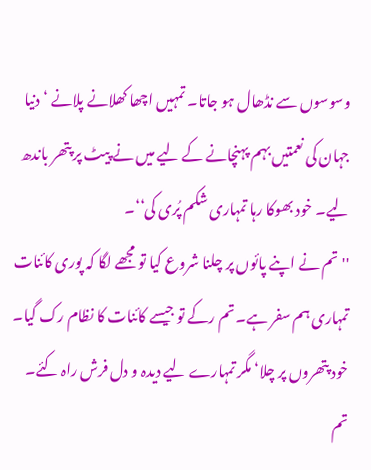وسوسوں سے نڈھال ہو جاتا۔ تمہیں اچھا کھلانے پلانے ‘ دنیا جہان کی نعمتیں بہم پہنچانے کے لیے میں نے پیٹ پر پتھر باندھ لیے۔ خود بھوکا رہا تمہاری شکم پُری کی‘‘۔
''تم نے اپنے پائوں پر چلنا شروع کیا تو مجھے لگا کہ پوری کائنات تمہاری ہم سفر ہے۔ تم رکے تو جیسے کائنات کا نظام رک گیا۔ خود پتھروں پر چلا‘ مگر تمہارے لیے دیدہ و دل فرش راہ کئے۔ تم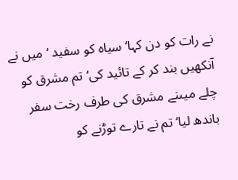نے رات کو دن کہا‘ سیاہ کو سفید ‘ میں نے آنکھیں بند کر کے تائید کی‘ تم مشرق کو چلے میںنے مشرق کی طرف رخت سفر باندھ لیا‘ تم نے تارے توڑنے کو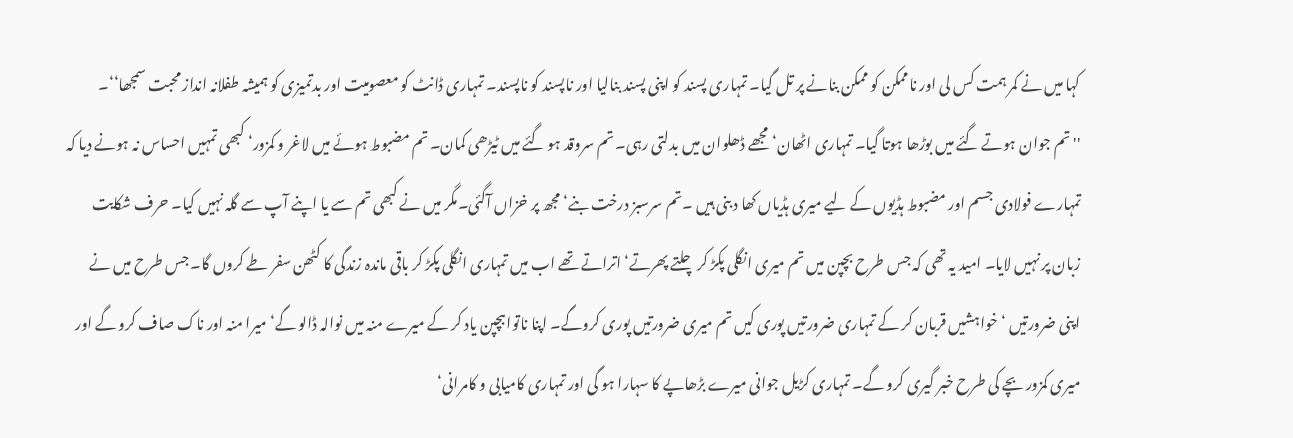کہا میں نے کمر ہمت کس لی اور ناممکن کو ممکن بنانے پر تل گیا۔ تمہاری پسند کو اپنی پسند بنالیا اور ناپسند کو ناپسند۔ تمہاری ڈانٹ کو معصومیت اور بدتمیزی کو ہمیشہ طفلانہ انداز محبت سمجھا‘‘۔
''تم جوان ہوتے گئے میں بوڑھا ہوتا گیا۔ تمہاری اٹھان‘ مجھے ڈھلوان میں بدلتی رہی۔ تم سروقد ہو گئے میں ٹیڑھی کمان۔ تم مضبوط ہوئے میں لاغر و کمزور‘ کبھی تمہیں احساس نہ ہونے دیا کہ تمہارے فولادی جسم اور مضبوط ہڈیوں کے لیے میری ہڈیاں کھا د بنی ہیں ۔تم سرسبز درخت بنے‘ مجھ پر خزاں آگئی۔مگر میں نے کبھی تم سے یا اپنے آپ سے گلہ نہیں کیا۔ حرف شکایت زبان پر نہیں لایا۔ امید یہ تھی کہ جس طرح بچپن میں تم میری انگلی پکڑ کر چلتے پھرتے‘ اتراتے تھے اب میں تمہاری انگلی پکڑ کر باقی ماندہ زندگی کا کٹھن سفر طے کروں گا۔ جس طرح میں نے اپنی ضرورتیں ‘ خواہشیں قربان کر کے تمہاری ضرورتیں پوری کیں تم میری ضرورتیں پوری کروگے۔ اپنا ناتواںبچپن یاد کر کے میرے منہ میں نوالہ ڈالو گے‘ میرا منہ اور ناک صاف کرو گے اور میری کمزور بچے کی طرح خبر گیری کرو گے۔ تمہاری کڑیل جوانی میرے بڑھاپے کا سہارا ہو گی اور تمہاری کامیابی و کامرانی‘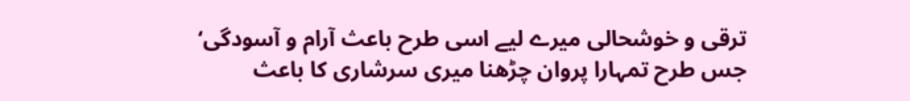ترقی و خوشحالی میرے لیے اسی طرح باعث آرام و آسودگی‘ جس طرح تمہارا پروان چڑھنا میری سرشاری کا باعث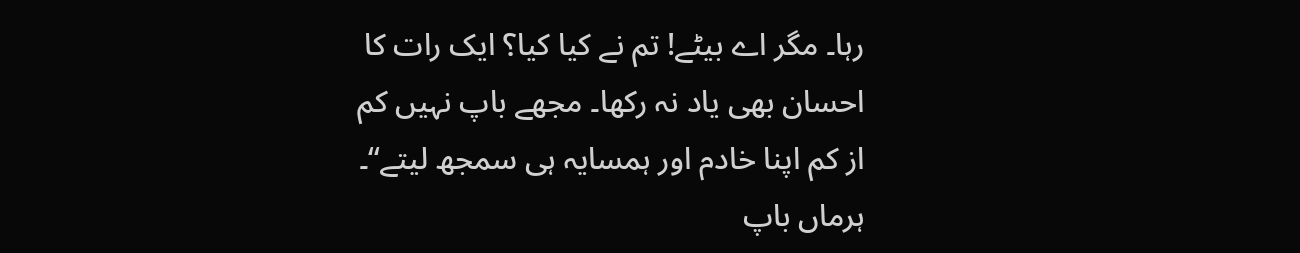رہا۔ مگر اے بیٹے! تم نے کیا کیا؟ ایک رات کا احسان بھی یاد نہ رکھا۔ مجھے باپ نہیں کم از کم اپنا خادم اور ہمسایہ ہی سمجھ لیتے‘‘۔
ہرماں باپ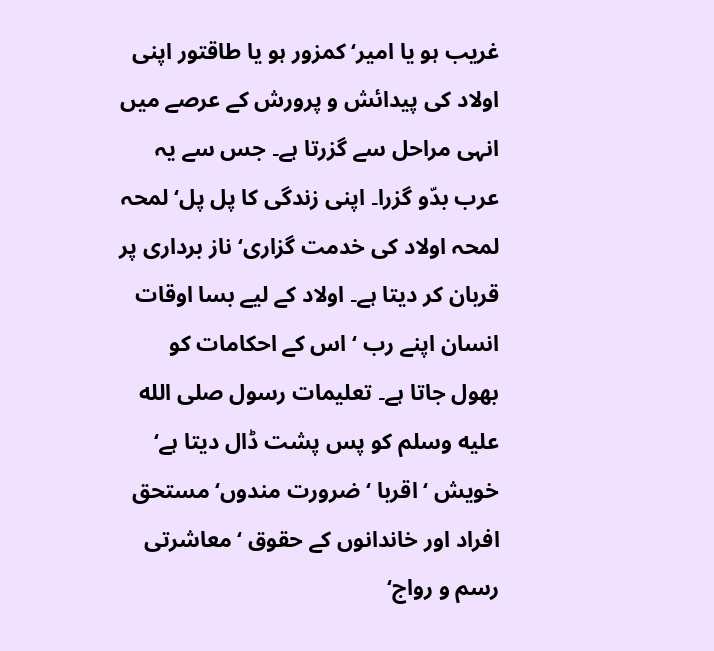غریب ہو یا امیر‘ کمزور ہو یا طاقتور اپنی اولاد کی پیدائش و پرورش کے عرصے میں انہی مراحل سے گزرتا ہے۔ جس سے یہ عرب بدّو گزرا۔ اپنی زندگی کا پل پل‘ لمحہ لمحہ اولاد کی خدمت گزاری‘ ناز برداری پر قربان کر دیتا ہے۔ اولاد کے لیے بسا اوقات انسان اپنے رب ‘ اس کے احکامات کو بھول جاتا ہے۔ تعلیمات رسول صلى الله عليه وسلم کو پس پشت ڈال دیتا ہے‘ خویش ‘ اقربا ‘ ضرورت مندوں‘ مستحق افراد اور خاندانوں کے حقوق ‘ معاشرتی رسم و رواج‘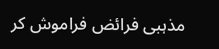مذہبی فرائض فراموش کر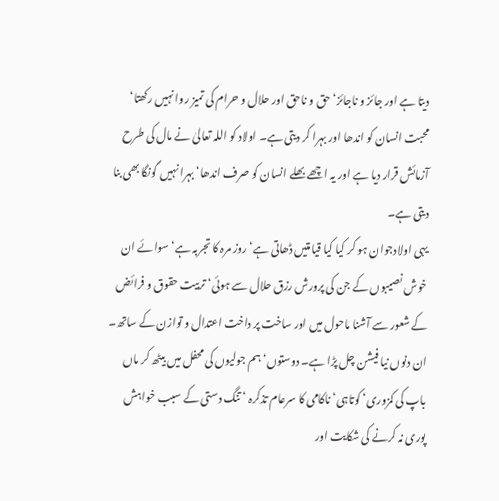دیتا ہے اور جائز و ناجائز‘ حق و ناحق اور حلال و حرام کی تمیز روا نہیں رکھتا‘ محبت انسان کو اندھا اور بہرا کر دیتی ہے۔ اولاد کو اللہ تعالیٰ نے مال کی طرح آزمائش قرار دیا ہے اور یہ اچھے بھلے انسان کو صرف اندھا‘ بہرا نہیں گونگا بھی بنا دیتی ہے۔
یہی اولادجوان ہو کر کیا کیا قیامتیں ڈھاتی ہے‘ روز مرہ کا تجربہ ہے‘ سوائے ان خوش نصیبوں کے جن کی پرورش رزق حلال سے ہوئی‘ تربیت حقوق و فرائض کے شعور سے آشنا ماحول میں اور ساخت پر داخت اعتدال و توازن کے ساتھ۔ ان دنوں نیا فیشن چل پڑا ہے۔ دوستوں‘ ہم جولیوں کی محفل میں بیٹھ کر ماں باپ کی کمزوری‘ کوتاہی‘ ناکامی کا سرعام تذکرہ ‘ تنگ دستی کے سبب خواہش پوری نہ کرنے کی شکایت اور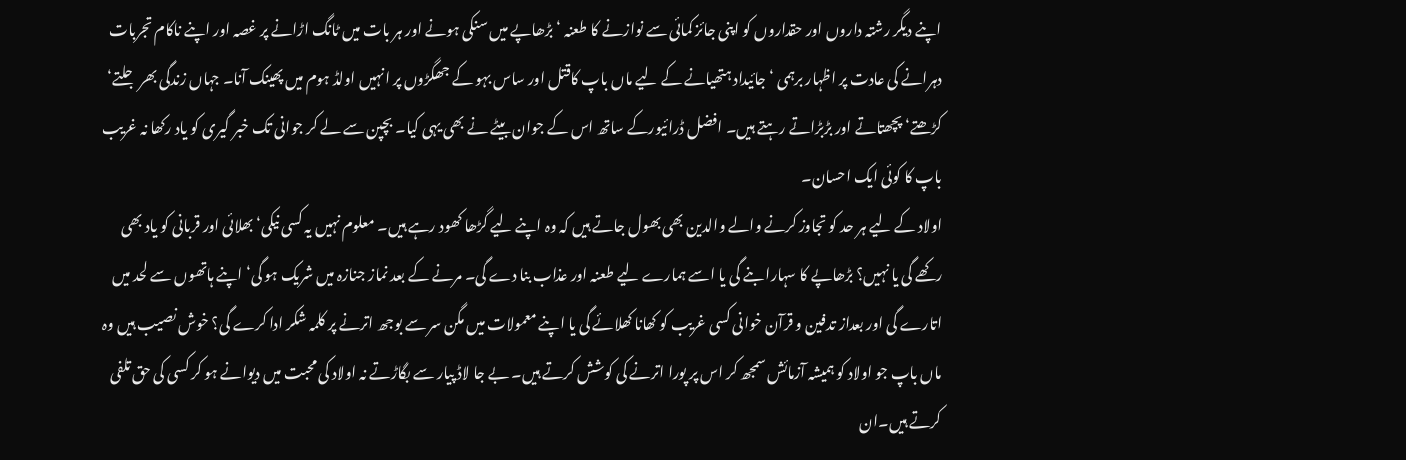اپنے دیگر رشتہ داروں اور حقداروں کو اپنی جائز کمائی سے نوازنے کا طعنہ ‘ بڑھاپے میں سنکی ہونے اور ہر بات میں ٹانگ اڑانے پر غصہ اور اپنے ناکام تجربات دہرانے کی عادت پر اظہار برہمی ‘ جائیداد ہتھیانے کے لیے ماں باپ کاقتل اور ساس بہو کے جھگڑوں پر انہیں اولڈ ہوم میں پھینک آنا۔ جہاں زندگی بھر جلتے‘ کڑھتے‘ پچھتاتے اور بڑبڑاتے رہتے ہیں۔ افضل ڈرائیورکے ساتھ اس کے جوان بیٹے نے بھی یہی کیا۔ بچپن سے لے کر جوانی تک خبر گیری کو یاد رکھا نہ غریب باپ کا کوئی ایک احسان۔
اولاد کے لیے ہر حد کو تجاوز کرنے والے والدین بھی بھول جاتے ہیں کہ وہ اپنے لیے گڑھا کھود رہے ہیں۔ معلوم نہیں یہ کسی نیکی‘ بھلائی اور قربانی کو یاد بھی رکھے گی یا نہیں؟ بڑھاپے کا سہارا بنے گی یا اسے ہمارے لیے طعنہ اور عذاب بنا دے گی۔ مرنے کے بعد نماز جنازہ میں شریک ہو گی‘ اپنے ہاتھوں سے لحد میں اتارے گی اور بعداز تدفین و قرآن خوانی کسی غریب کو کھانا کھلائے گی یا اپنے معمولات میں مگن سر سے بوجھ اترنے پر کلمہ شکر ادا کرے گی؟ خوش نصیب ہیں وہ ماں باپ جو اولاد کو ہمیشہ آزمائش سمجھ کر اس پر پورا اترنے کی کوشش کرتے ہیں۔ بے جا لاڈ پیار سے بگاڑتے نہ اولاد کی محبت میں دیوانے ہو کر کسی کی حق تلفی کرتے ہیں۔ان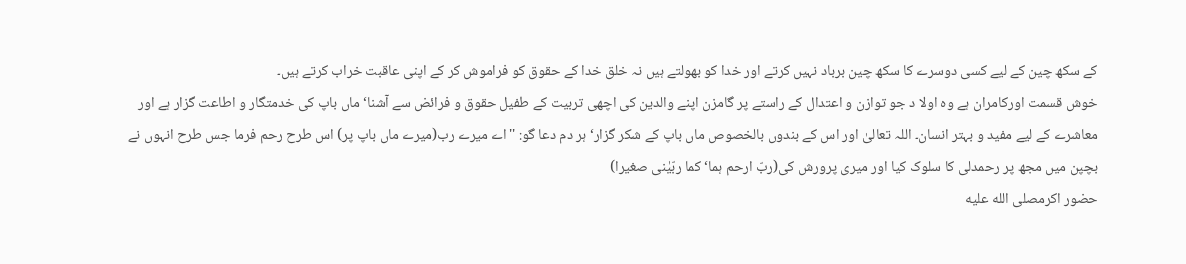کے سکھ چین کے لیے کسی دوسرے کا سکھ چین برباد نہیں کرتے اور خدا کو بھولتے ہیں نہ خلق خدا کے حقوق کو فراموش کر کے اپنی عاقبت خراب کرتے ہیں۔
خوش قسمت اورکامران ہے وہ اولا د جو توازن و اعتدال کے راستے پر گامزن اپنے والدین کی اچھی تربیت کے طفیل حقوق و فرائض سے آشنا‘ ماں باپ کی خدمتگار و اطاعت گزار ہے اور معاشرے کے لیے مفید و بہتر انسان۔ اللہ تعالیٰ اور اس کے بندوں بالخصوص ماں باپ کے شکر گزار‘ ہر دم دعا گو: ''اے میرے رب(میرے ماں باپ پر) اس طرح رحم فرما جس طرح انہوں نے بچپن میں مجھ پر رحمدلی کا سلوک کیا اور میری پرورش کی(ربّ ارحم ہما‘ کما ربّیٰنی صغیرا)
حضور اکرمصلى الله عليه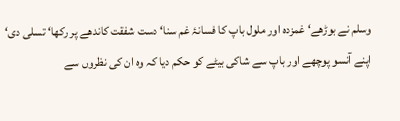وسلم نے بوڑھے‘ غمزدہ اور ملول باپ کا فسانۂ غم سنا‘ دست شفقت کاندھے پر رکھا‘ تسلی دی‘ اپنے آنسو پوچھے اور باپ سے شاکی بیٹے کو حکم دیا کہ وہ ان کی نظروں سے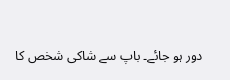دور ہو جائے۔ باپ سے شاکی شخص کا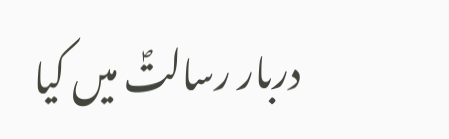دربار رسالتؐ میں کیا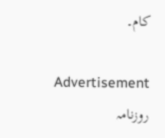کام۔

Advertisement
روزنامہ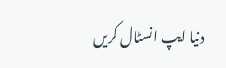دنیا ایپ انسٹال کریں